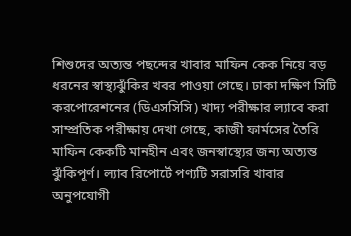শিশুদের অত্যন্ত পছন্দের খাবার মাফিন কেক নিয়ে বড় ধরনের স্বাস্থ্যঝুঁকির খবর পাওয়া গেছে। ঢাকা দক্ষিণ সিটি করপোরেশনের (ডিএসসিসি) খাদ্য পরীক্ষার ল্যাবে করা সাম্প্রতিক পরীক্ষায় দেখা গেছে, কাজী ফার্মসের তৈরি মাফিন কেকটি মানহীন এবং জনস্বাস্থ্যের জন্য অত্যন্ত ঝুঁকিপূর্ণ। ল্যাব রিপোর্টে পণ্যটি সরাসরি খাবার অনুপযোগী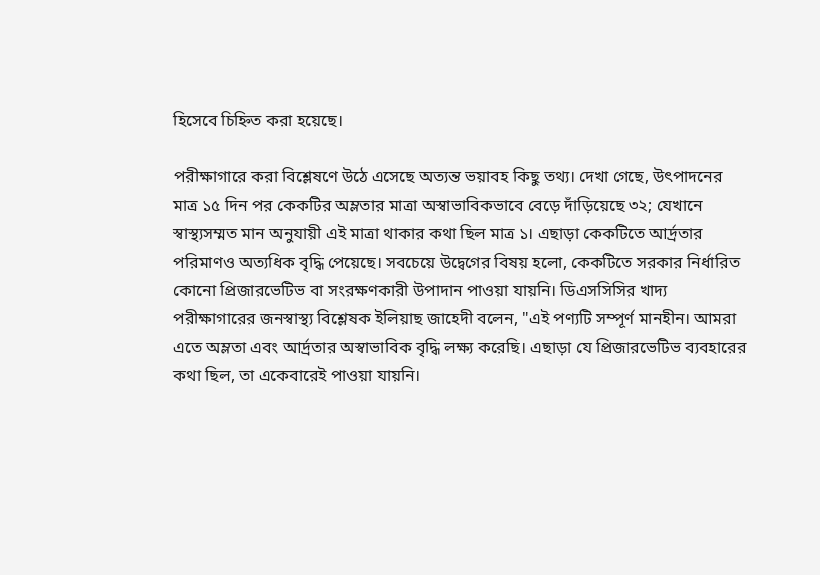হিসেবে চিহ্নিত করা হয়েছে।

পরীক্ষাগারে করা বিশ্লেষণে উঠে এসেছে অত্যন্ত ভয়াবহ কিছু তথ্য। দেখা গেছে, উৎপাদনের মাত্র ১৫ দিন পর কেকটির অম্লতার মাত্রা অস্বাভাবিকভাবে বেড়ে দাঁড়িয়েছে ৩২; যেখানে স্বাস্থ্যসম্মত মান অনুযায়ী এই মাত্রা থাকার কথা ছিল মাত্র ১। এছাড়া কেকটিতে আর্দ্রতার পরিমাণও অত্যধিক বৃদ্ধি পেয়েছে। সবচেয়ে উদ্বেগের বিষয় হলো, কেকটিতে সরকার নির্ধারিত কোনো প্রিজারভেটিভ বা সংরক্ষণকারী উপাদান পাওয়া যায়নি। ডিএসসিসির খাদ্য পরীক্ষাগারের জনস্বাস্থ্য বিশ্লেষক ইলিয়াছ জাহেদী বলেন, "এই পণ্যটি সম্পূর্ণ মানহীন। আমরা এতে অম্লতা এবং আর্দ্রতার অস্বাভাবিক বৃদ্ধি লক্ষ্য করেছি। এছাড়া যে প্রিজারভেটিভ ব্যবহারের কথা ছিল, তা একেবারেই পাওয়া যায়নি।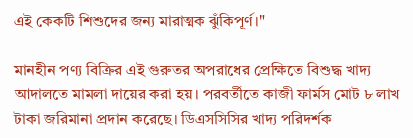এই কেকটি শিশুদের জন্য মারাত্মক ঝুঁকিপূর্ণ।"

মানহীন পণ্য বিক্রির এই গুরুতর অপরাধের প্রেক্ষিতে বিশুদ্ধ খাদ্য আদালতে মামলা দায়ের করা হয়। পরবর্তীতে কাজী ফার্মস মোট ৮ লাখ টাকা জরিমানা প্রদান করেছে। ডিএসসিসির খাদ্য পরিদর্শক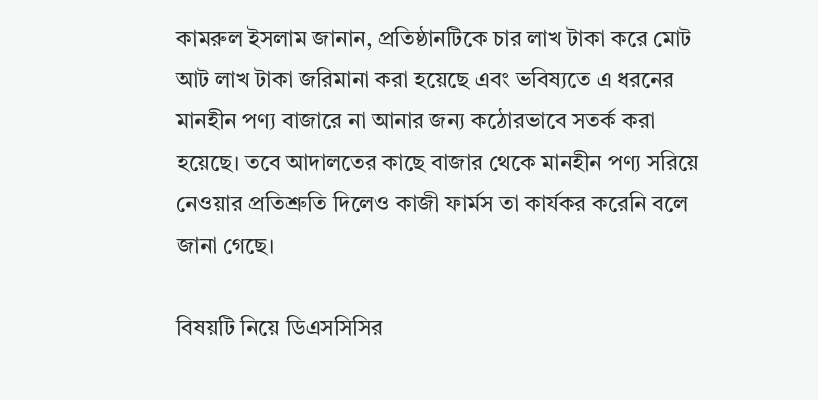কামরুল ইসলাম জানান, প্রতিষ্ঠানটিকে চার লাখ টাকা করে মোট আট লাখ টাকা জরিমানা করা হয়েছে এবং ভবিষ্যতে এ ধরনের মানহীন পণ্য বাজারে না আনার জন্য কঠোরভাবে সতর্ক করা হয়েছে। তবে আদালতের কাছে বাজার থেকে মানহীন পণ্য সরিয়ে নেওয়ার প্রতিশ্রুতি দিলেও কাজী ফার্মস তা কার্যকর করেনি বলে জানা গেছে।

বিষয়টি নিয়ে ডিএসসিসির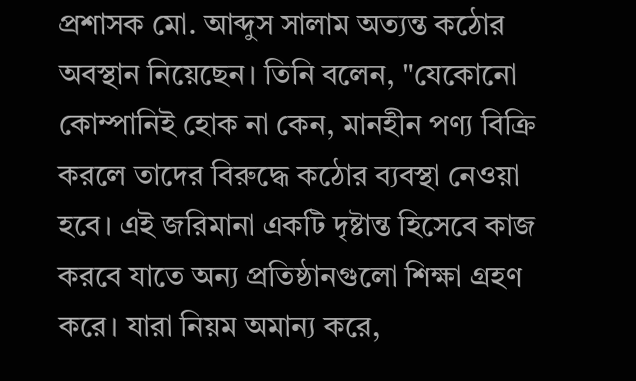প্রশাসক মো. আব্দুস সালাম অত্যন্ত কঠোর অবস্থান নিয়েছেন। তিনি বলেন, "যেকোনো কোম্পানিই হোক না কেন, মানহীন পণ্য বিক্রি করলে তাদের বিরুদ্ধে কঠোর ব্যবস্থা নেওয়া হবে। এই জরিমানা একটি দৃষ্টান্ত হিসেবে কাজ করবে যাতে অন্য প্রতিষ্ঠানগুলো শিক্ষা গ্রহণ করে। যারা নিয়ম অমান্য করে,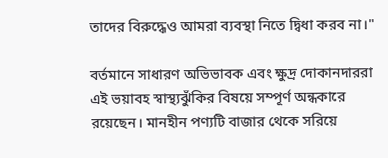তাদের বিরুদ্ধেও আমরা ব্যবস্থা নিতে দ্বিধা করব না।"

বর্তমানে সাধারণ অভিভাবক এবং ক্ষুদ্র দোকানদাররা এই ভয়াবহ স্বাস্থ্যঝুঁকির বিষয়ে সম্পূর্ণ অন্ধকারে রয়েছেন। মানহীন পণ্যটি বাজার থেকে সরিয়ে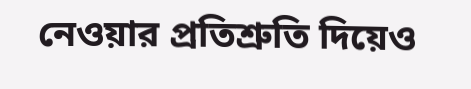নেওয়ার প্রতিশ্রুতি দিয়েও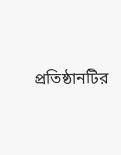প্রতিষ্ঠানটির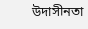উদাসীনতা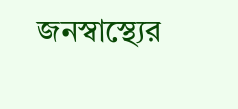জনস্বাস্থ্যের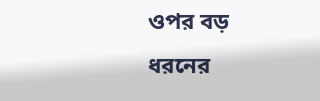ওপর বড় ধরনের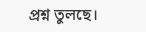প্রশ্ন তুলছে।